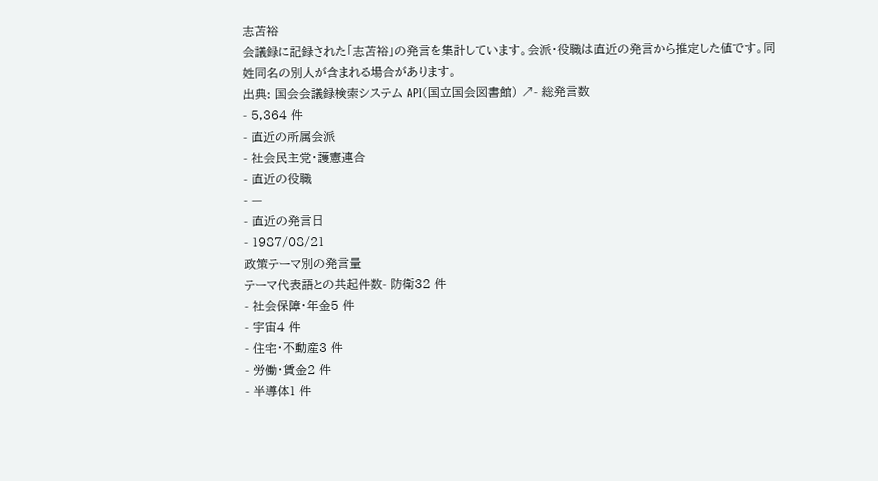志苫裕
会議録に記録された「志苫裕」の発言を集計しています。会派・役職は直近の発言から推定した値です。同姓同名の別人が含まれる場合があります。
出典: 国会会議録検索システム API(国立国会図書館) ↗- 総発言数
- 5,364 件
- 直近の所属会派
- 社会民主党・護憲連合
- 直近の役職
- —
- 直近の発言日
- 1987/08/21
政策テーマ別の発言量
テーマ代表語との共起件数- 防衛32 件
- 社会保障・年金5 件
- 宇宙4 件
- 住宅・不動産3 件
- 労働・賃金2 件
- 半導体1 件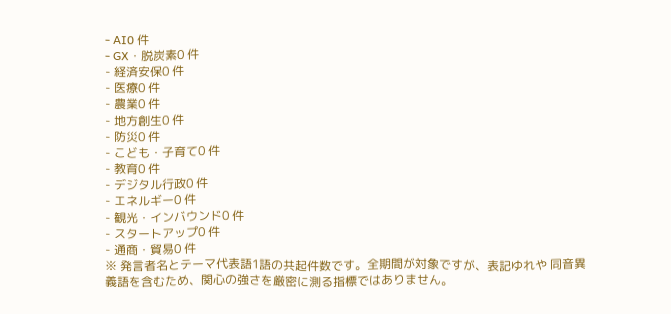- AI0 件
- GX・脱炭素0 件
- 経済安保0 件
- 医療0 件
- 農業0 件
- 地方創生0 件
- 防災0 件
- こども・子育て0 件
- 教育0 件
- デジタル行政0 件
- エネルギー0 件
- 観光・インバウンド0 件
- スタートアップ0 件
- 通商・貿易0 件
※ 発言者名とテーマ代表語1語の共起件数です。全期間が対象ですが、表記ゆれや 同音異義語を含むため、関心の強さを厳密に測る指標ではありません。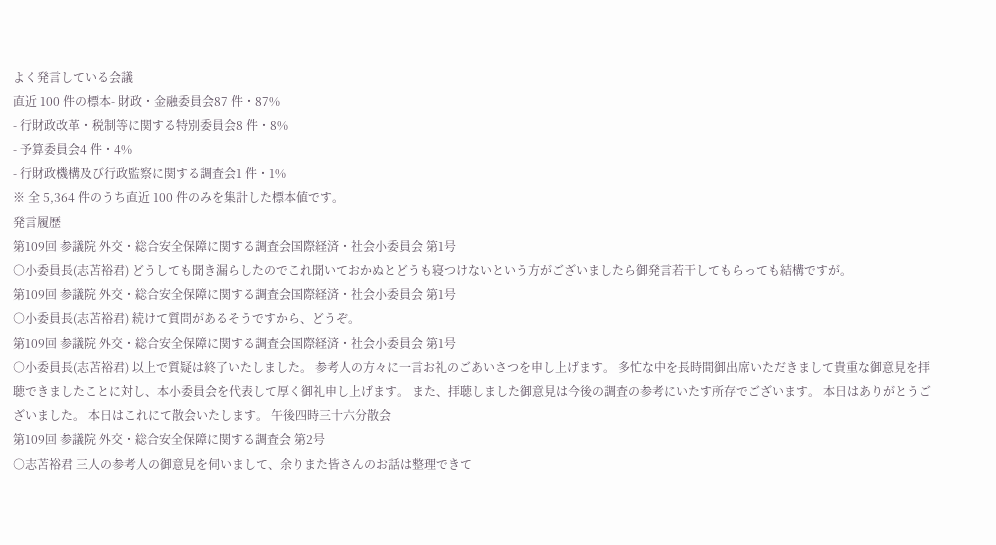よく発言している会議
直近 100 件の標本- 財政・金融委員会87 件・87%
- 行財政改革・税制等に関する特別委員会8 件・8%
- 予算委員会4 件・4%
- 行財政機構及び行政監察に関する調査会1 件・1%
※ 全 5,364 件のうち直近 100 件のみを集計した標本値です。
発言履歴
第109回 参議院 外交・総合安全保障に関する調査会国際経済・社会小委員会 第1号
○小委員長(志苫裕君) どうしても聞き漏らしたのでこれ聞いておかぬとどうも寝つけないという方がございましたら御発言若干してもらっても結構ですが。
第109回 参議院 外交・総合安全保障に関する調査会国際経済・社会小委員会 第1号
○小委員長(志苫裕君) 続けて質問があるそうですから、どうぞ。
第109回 参議院 外交・総合安全保障に関する調査会国際経済・社会小委員会 第1号
○小委員長(志苫裕君) 以上で質疑は終了いたしました。 参考人の方々に一言お礼のごあいさつを申し上げます。 多忙な中を長時間御出席いただきまして貴重な御意見を拝聴できましたことに対し、本小委員会を代表して厚く御礼申し上げます。 また、拝聴しました御意見は今後の調査の参考にいたす所存でございます。 本日はありがとうございました。 本日はこれにて散会いたします。 午後四時三十六分散会
第109回 参議院 外交・総合安全保障に関する調査会 第2号
○志苫裕君 三人の参考人の御意見を伺いまして、余りまた皆さんのお話は整理できて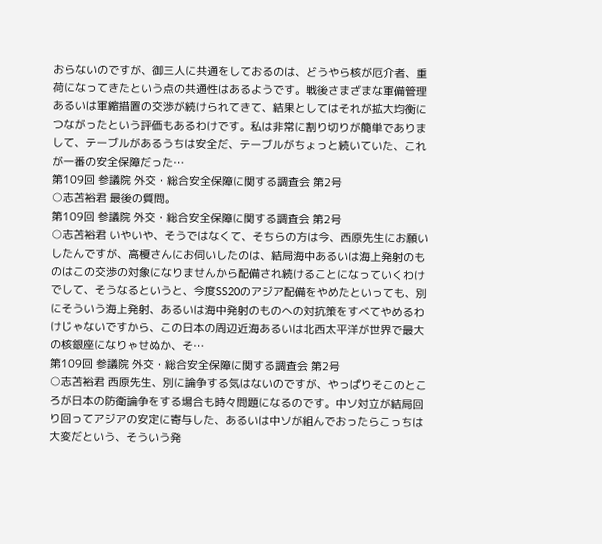おらないのですが、御三人に共通をしておるのは、どうやら核が厄介者、重荷になってきたという点の共通性はあるようです。戦後さまざまな軍備管理あるいは軍縮措置の交渉が続けられてきて、結果としてはそれが拡大均衡につながったという評価もあるわけです。私は非常に割り切りが簡単でありまして、テーブルがあるうちは安全だ、テーブルがちょっと続いていた、これが一番の安全保障だった…
第109回 参議院 外交・総合安全保障に関する調査会 第2号
○志苫裕君 最後の質問。
第109回 参議院 外交・総合安全保障に関する調査会 第2号
○志苫裕君 いやいや、そうではなくて、そちらの方は今、西原先生にお願いしたんですが、高榎さんにお伺いしたのは、結局海中あるいは海上発射のものはこの交渉の対象になりませんから配備され続けることになっていくわけでして、そうなるというと、今度SS20のアジア配備をやめたといっても、別にそういう海上発射、あるいは海中発射のものへの対抗策をすべてやめるわけじゃないですから、この日本の周辺近海あるいは北西太平洋が世界で最大の核銀座になりゃせぬか、そ…
第109回 参議院 外交・総合安全保障に関する調査会 第2号
○志苫裕君 西原先生、別に論争する気はないのですが、やっぱりそこのところが日本の防衛論争をする場合も時々問題になるのです。中ソ対立が結局回り回ってアジアの安定に寄与した、あるいは中ソが組んでおったらこっちは大変だという、そういう発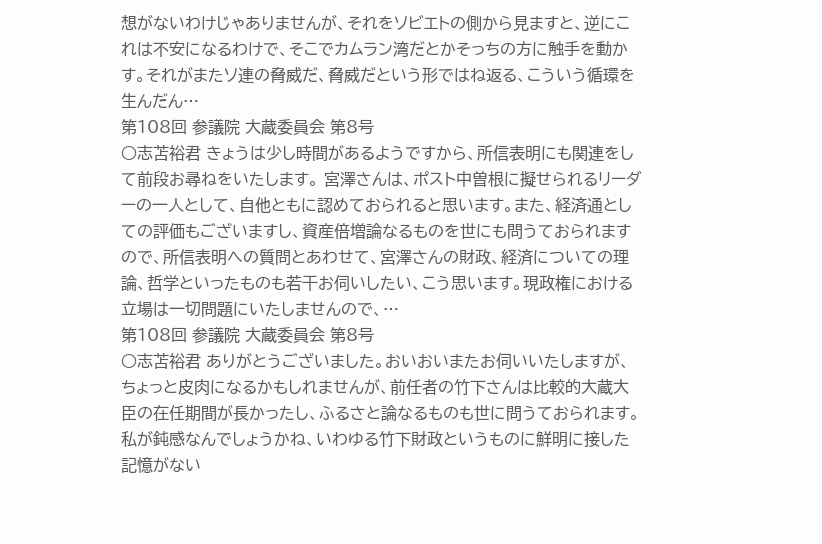想がないわけじゃありませんが、それをソビエトの側から見ますと、逆にこれは不安になるわけで、そこでカムラン湾だとかそっちの方に触手を動かす。それがまたソ連の脅威だ、脅威だという形ではね返る、こういう循環を生んだん…
第108回 参議院 大蔵委員会 第8号
○志苫裕君 きょうは少し時間があるようですから、所信表明にも関連をして前段お尋ねをいたします。 宮澤さんは、ポスト中曽根に擬せられるリーダーの一人として、自他ともに認めておられると思います。また、経済通としての評価もございますし、資産倍増論なるものを世にも問うておられますので、所信表明への質問とあわせて、宮澤さんの財政、経済についての理論、哲学といったものも若干お伺いしたい、こう思います。現政権における立場は一切問題にいたしませんので、…
第108回 参議院 大蔵委員会 第8号
○志苫裕君 ありがとうございました。おいおいまたお伺いいたしますが、ちょっと皮肉になるかもしれませんが、前任者の竹下さんは比較的大蔵大臣の在任期間が長かったし、ふるさと論なるものも世に問うておられます。私が鈍感なんでしょうかね、いわゆる竹下財政というものに鮮明に接した記憶がない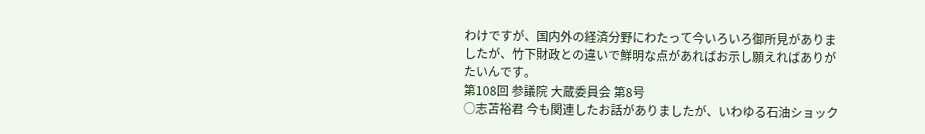わけですが、国内外の経済分野にわたって今いろいろ御所見がありましたが、竹下財政との違いで鮮明な点があればお示し願えればありがたいんです。
第108回 参議院 大蔵委員会 第8号
○志苫裕君 今も関連したお話がありましたが、いわゆる石油ショック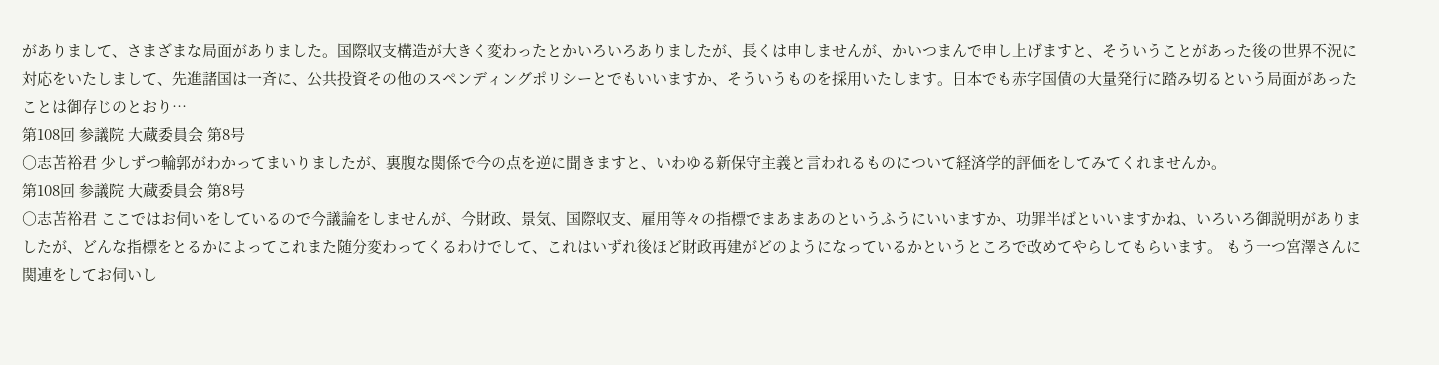がありまして、さまざまな局面がありました。国際収支構造が大きく変わったとかいろいろありましたが、長くは申しませんが、かいつまんで申し上げますと、そういうことがあった後の世界不況に対応をいたしまして、先進諸国は一斉に、公共投資その他のスペンディングポリシーとでもいいますか、そういうものを採用いたします。日本でも赤字国債の大量発行に踏み切るという局面があったことは御存じのとおり…
第108回 参議院 大蔵委員会 第8号
○志苫裕君 少しずつ輪郭がわかってまいりましたが、裏腹な関係で今の点を逆に聞きますと、いわゆる新保守主義と言われるものについて経済学的評価をしてみてくれませんか。
第108回 参議院 大蔵委員会 第8号
○志苫裕君 ここではお伺いをしているので今議論をしませんが、今財政、景気、国際収支、雇用等々の指標でまあまあのというふうにいいますか、功罪半ばといいますかね、いろいろ御説明がありましたが、どんな指標をとるかによってこれまた随分変わってくるわけでして、これはいずれ後ほど財政再建がどのようになっているかというところで改めてやらしてもらいます。 もう一つ宮澤さんに関連をしてお伺いし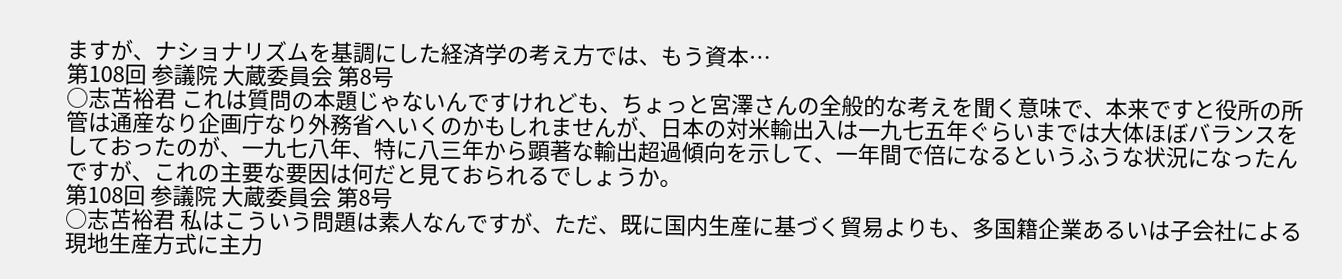ますが、ナショナリズムを基調にした経済学の考え方では、もう資本…
第108回 参議院 大蔵委員会 第8号
○志苫裕君 これは質問の本題じゃないんですけれども、ちょっと宮澤さんの全般的な考えを聞く意味で、本来ですと役所の所管は通産なり企画庁なり外務省へいくのかもしれませんが、日本の対米輸出入は一九七五年ぐらいまでは大体ほぼバランスをしておったのが、一九七八年、特に八三年から顕著な輸出超過傾向を示して、一年間で倍になるというふうな状況になったんですが、これの主要な要因は何だと見ておられるでしょうか。
第108回 参議院 大蔵委員会 第8号
○志苫裕君 私はこういう問題は素人なんですが、ただ、既に国内生産に基づく貿易よりも、多国籍企業あるいは子会社による現地生産方式に主力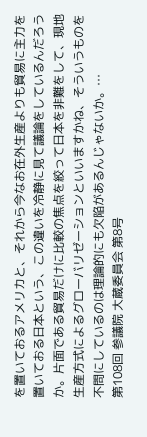を置いておるアメリカと、それから今なお在外生産よりも貿易に主力を置いておる日本という、この違いを冷静に見て議論をしているんだろうか。片面である貿易だけに比較の焦点を絞って日本を非難をして、現地生産方式によるグローバリゼーションといいますかね、そういうものを不問にしているのは理論的にも欠陥があるんじゃないか。…
第108回 参議院 大蔵委員会 第8号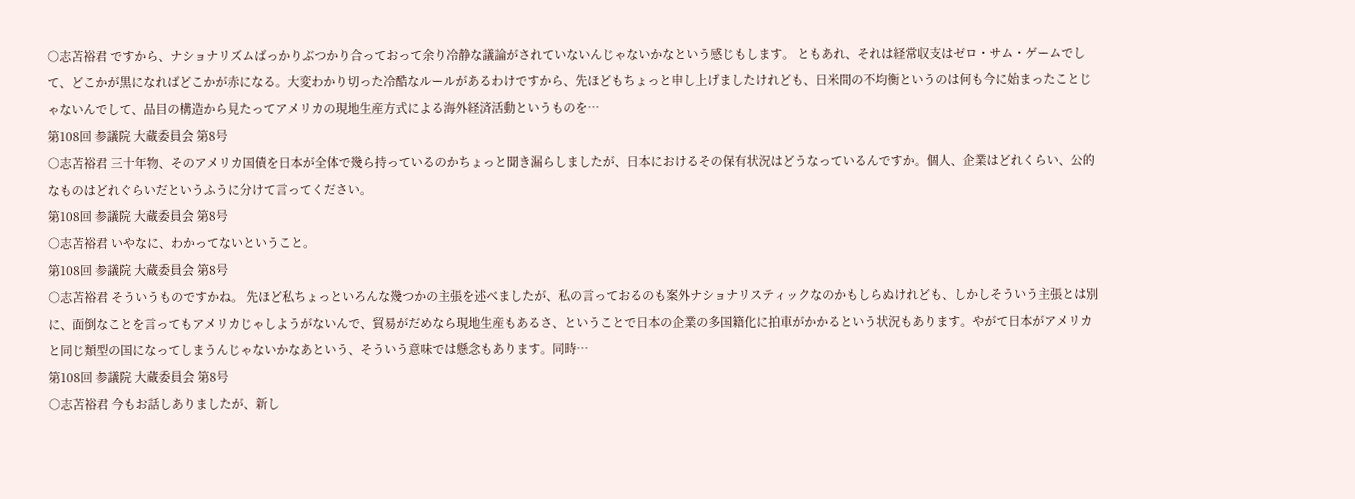○志苫裕君 ですから、ナショナリズムばっかりぶつかり合っておって余り冷静な議論がされていないんじゃないかなという感じもします。 ともあれ、それは経常収支はゼロ・サム・ゲームでして、どこかが黒になればどこかが赤になる。大変わかり切った冷酷なルールがあるわけですから、先ほどもちょっと申し上げましたけれども、日米間の不均衡というのは何も今に始まったことじゃないんでして、品目の構造から見たってアメリカの現地生産方式による海外経済活動というものを…
第108回 参議院 大蔵委員会 第8号
○志苫裕君 三十年物、そのアメリカ国債を日本が全体で幾ら持っているのかちょっと聞き漏らしましたが、日本におけるその保有状況はどうなっているんですか。個人、企業はどれくらい、公的なものはどれぐらいだというふうに分けて言ってください。
第108回 参議院 大蔵委員会 第8号
○志苫裕君 いやなに、わかってないということ。
第108回 参議院 大蔵委員会 第8号
○志苫裕君 そういうものですかね。 先ほど私ちょっといろんな幾つかの主張を述べましたが、私の言っておるのも案外ナショナリスティックなのかもしらぬけれども、しかしそういう主張とは別に、面倒なことを言ってもアメリカじゃしようがないんで、貿易がだめなら現地生産もあるさ、ということで日本の企業の多国籍化に拍車がかかるという状況もあります。やがて日本がアメリカと同じ類型の国になってしまうんじゃないかなあという、そういう意味では懸念もあります。同時…
第108回 参議院 大蔵委員会 第8号
○志苫裕君 今もお話しありましたが、新し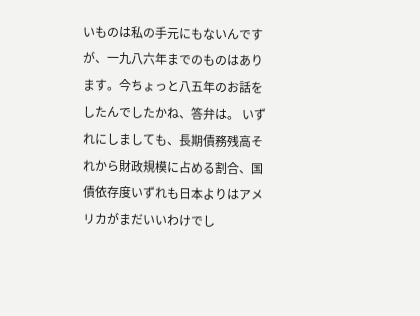いものは私の手元にもないんですが、一九八六年までのものはあります。今ちょっと八五年のお話をしたんでしたかね、答弁は。 いずれにしましても、長期債務残高それから財政規模に占める割合、国債依存度いずれも日本よりはアメリカがまだいいわけでし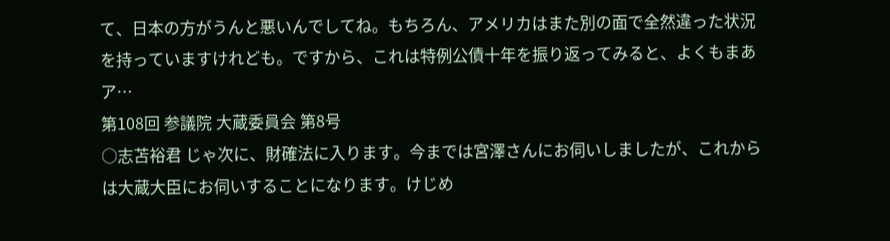て、日本の方がうんと悪いんでしてね。もちろん、アメリカはまた別の面で全然違った状況を持っていますけれども。ですから、これは特例公債十年を振り返ってみると、よくもまあア…
第108回 参議院 大蔵委員会 第8号
○志苫裕君 じゃ次に、財確法に入ります。今までは宮澤さんにお伺いしましたが、これからは大蔵大臣にお伺いすることになります。けじめ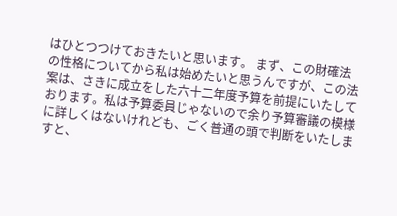はひとつつけておきたいと思います。 まず、この財確法の性格についてから私は始めたいと思うんですが、この法案は、さきに成立をした六十二年度予算を前提にいたしております。私は予算委員じゃないので余り予算審議の模様に詳しくはないけれども、ごく普通の頭で判断をいたしますと、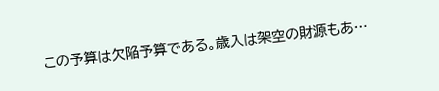この予算は欠陥予算である。歳入は架空の財源もあ…